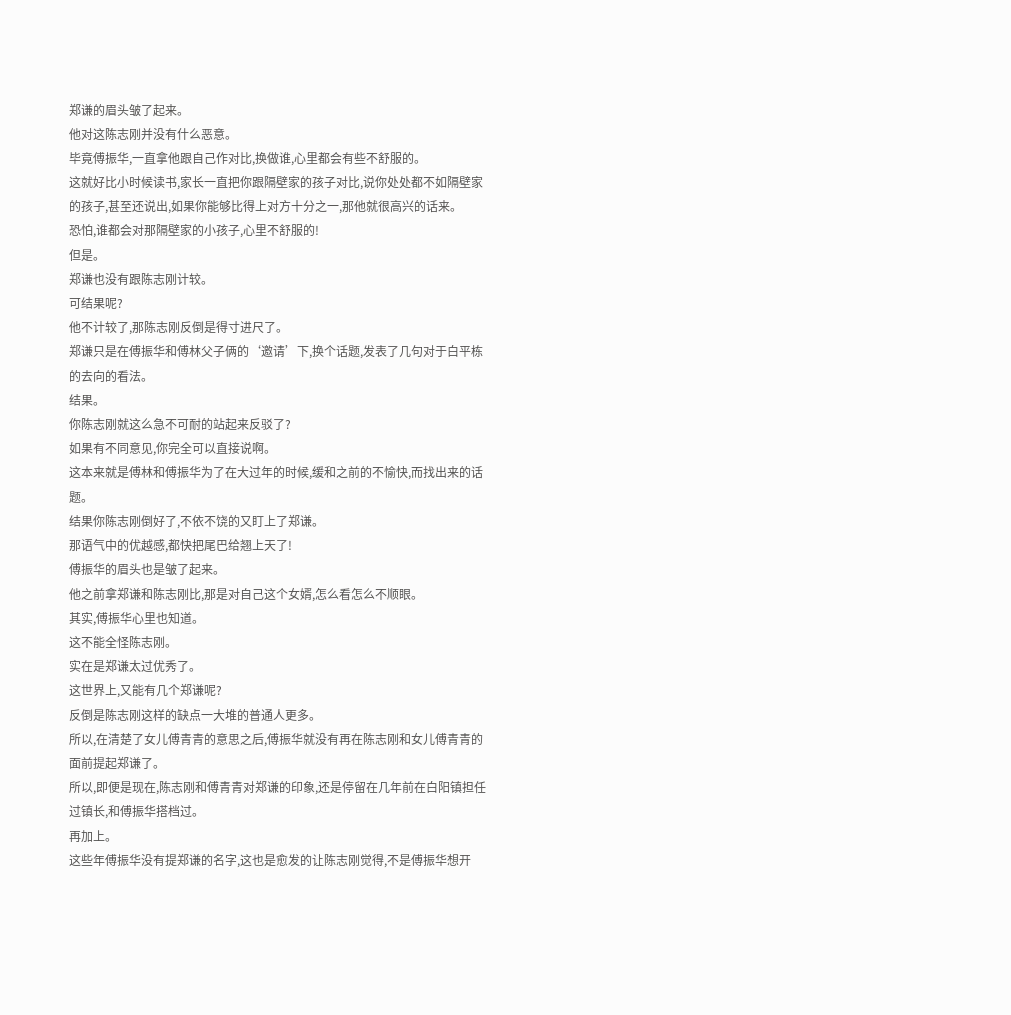郑谦的眉头皱了起来。
他对这陈志刚并没有什么恶意。
毕竟傅振华,一直拿他跟自己作对比,换做谁,心里都会有些不舒服的。
这就好比小时候读书,家长一直把你跟隔壁家的孩子对比,说你处处都不如隔壁家的孩子,甚至还说出,如果你能够比得上对方十分之一,那他就很高兴的话来。
恐怕,谁都会对那隔壁家的小孩子,心里不舒服的!
但是。
郑谦也没有跟陈志刚计较。
可结果呢?
他不计较了,那陈志刚反倒是得寸进尺了。
郑谦只是在傅振华和傅林父子俩的‘邀请’下,换个话题,发表了几句对于白平栋的去向的看法。
结果。
你陈志刚就这么急不可耐的站起来反驳了?
如果有不同意见,你完全可以直接说啊。
这本来就是傅林和傅振华为了在大过年的时候,缓和之前的不愉快,而找出来的话题。
结果你陈志刚倒好了,不依不饶的又盯上了郑谦。
那语气中的优越感,都快把尾巴给翘上天了!
傅振华的眉头也是皱了起来。
他之前拿郑谦和陈志刚比,那是对自己这个女婿,怎么看怎么不顺眼。
其实,傅振华心里也知道。
这不能全怪陈志刚。
实在是郑谦太过优秀了。
这世界上,又能有几个郑谦呢?
反倒是陈志刚这样的缺点一大堆的普通人更多。
所以,在清楚了女儿傅青青的意思之后,傅振华就没有再在陈志刚和女儿傅青青的面前提起郑谦了。
所以,即便是现在,陈志刚和傅青青对郑谦的印象,还是停留在几年前在白阳镇担任过镇长,和傅振华搭档过。
再加上。
这些年傅振华没有提郑谦的名字,这也是愈发的让陈志刚觉得,不是傅振华想开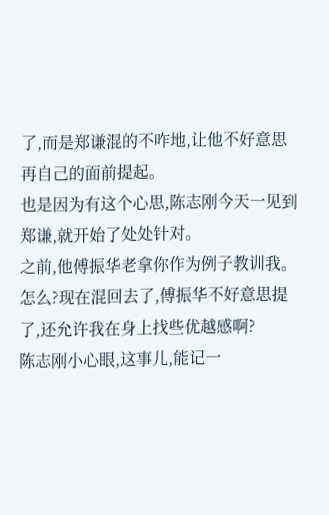了,而是郑谦混的不咋地,让他不好意思再自己的面前提起。
也是因为有这个心思,陈志刚今天一见到郑谦,就开始了处处针对。
之前,他傅振华老拿你作为例子教训我。
怎么?现在混回去了,傅振华不好意思提了,还允许我在身上找些优越感啊?
陈志刚小心眼,这事儿,能记一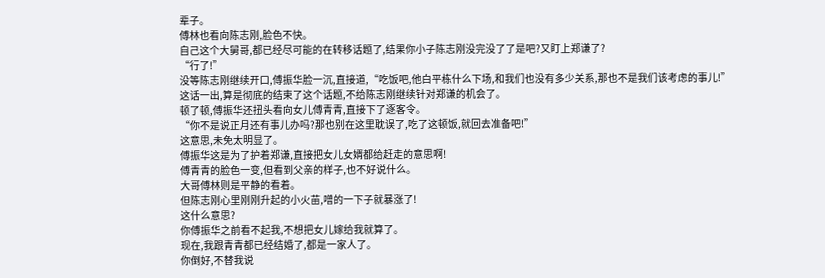辈子。
傅林也看向陈志刚,脸色不快。
自己这个大舅哥,都已经尽可能的在转移话题了,结果你小子陈志刚没完没了了是吧?又盯上郑谦了?
“行了!”
没等陈志刚继续开口,傅振华脸一沉,直接道,“吃饭吧,他白平栋什么下场,和我们也没有多少关系,那也不是我们该考虑的事儿!”
这话一出,算是彻底的结束了这个话题,不给陈志刚继续针对郑谦的机会了。
顿了顿,傅振华还扭头看向女儿傅青青,直接下了逐客令。
“你不是说正月还有事儿办吗?那也别在这里耽误了,吃了这顿饭,就回去准备吧!”
这意思,未免太明显了。
傅振华这是为了护着郑谦,直接把女儿女婿都给赶走的意思啊!
傅青青的脸色一变,但看到父亲的样子,也不好说什么。
大哥傅林则是平静的看着。
但陈志刚心里刚刚升起的小火苗,噌的一下子就暴涨了!
这什么意思?
你傅振华之前看不起我,不想把女儿嫁给我就算了。
现在,我跟青青都已经结婚了,都是一家人了。
你倒好,不替我说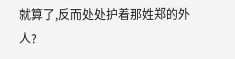就算了,反而处处护着那姓郑的外人?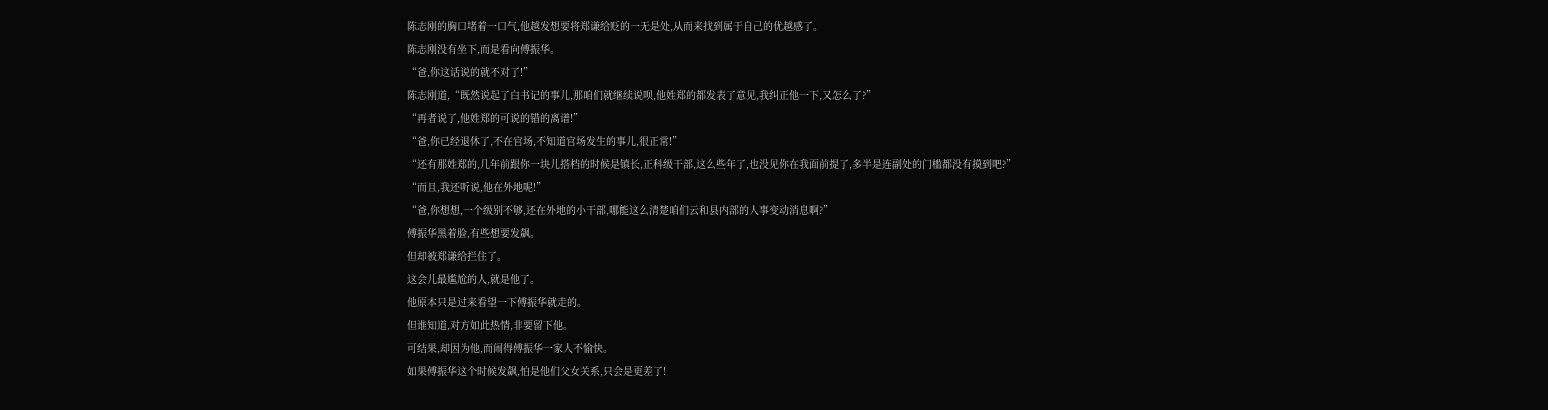陈志刚的胸口堵着一口气,他越发想要将郑谦给贬的一无是处,从而来找到属于自己的优越感了。
陈志刚没有坐下,而是看向傅振华。
“爸,你这话说的就不对了!”
陈志刚道,“既然说起了白书记的事儿,那咱们就继续说呗,他姓郑的都发表了意见,我纠正他一下,又怎么了?”
“再者说了,他姓郑的可说的错的离谱!”
“爸,你已经退休了,不在官场,不知道官场发生的事儿,很正常!”
“还有那姓郑的,几年前跟你一块儿搭档的时候是镇长,正科级干部,这么些年了,也没见你在我面前提了,多半是连副处的门槛都没有摸到吧?”
“而且,我还听说,他在外地呢!”
“爸,你想想,一个级别不够,还在外地的小干部,哪能这么清楚咱们云和县内部的人事变动消息啊?”
傅振华黑着脸,有些想要发飙。
但却被郑谦给拦住了。
这会儿最尴尬的人,就是他了。
他原本只是过来看望一下傅振华就走的。
但谁知道,对方如此热情,非要留下他。
可结果,却因为他,而闹得傅振华一家人不愉快。
如果傅振华这个时候发飙,怕是他们父女关系,只会是更差了!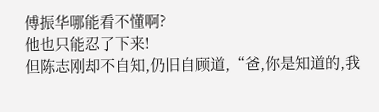傅振华哪能看不懂啊?
他也只能忍了下来!
但陈志刚却不自知,仍旧自顾道,“爸,你是知道的,我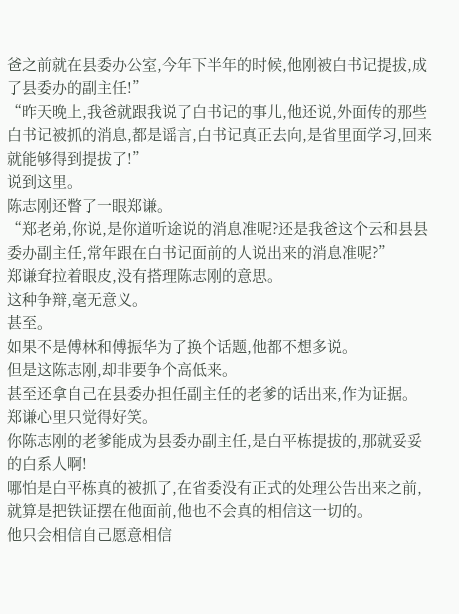爸之前就在县委办公室,今年下半年的时候,他刚被白书记提拔,成了县委办的副主任!”
“昨天晚上,我爸就跟我说了白书记的事儿,他还说,外面传的那些白书记被抓的消息,都是谣言,白书记真正去向,是省里面学习,回来就能够得到提拔了!”
说到这里。
陈志刚还瞥了一眼郑谦。
“郑老弟,你说,是你道听途说的消息准呢?还是我爸这个云和县县委办副主任,常年跟在白书记面前的人说出来的消息准呢?”
郑谦耷拉着眼皮,没有搭理陈志刚的意思。
这种争辩,毫无意义。
甚至。
如果不是傅林和傅振华为了换个话题,他都不想多说。
但是这陈志刚,却非要争个高低来。
甚至还拿自己在县委办担任副主任的老爹的话出来,作为证据。
郑谦心里只觉得好笑。
你陈志刚的老爹能成为县委办副主任,是白平栋提拔的,那就妥妥的白系人啊!
哪怕是白平栋真的被抓了,在省委没有正式的处理公告出来之前,就算是把铁证摆在他面前,他也不会真的相信这一切的。
他只会相信自己愿意相信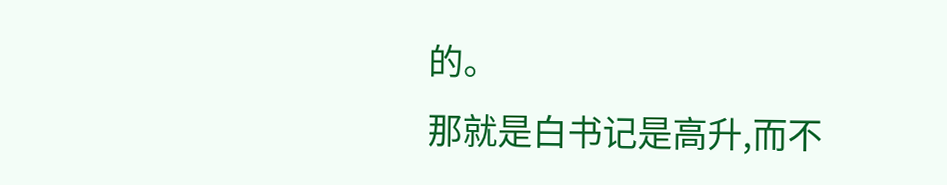的。
那就是白书记是高升,而不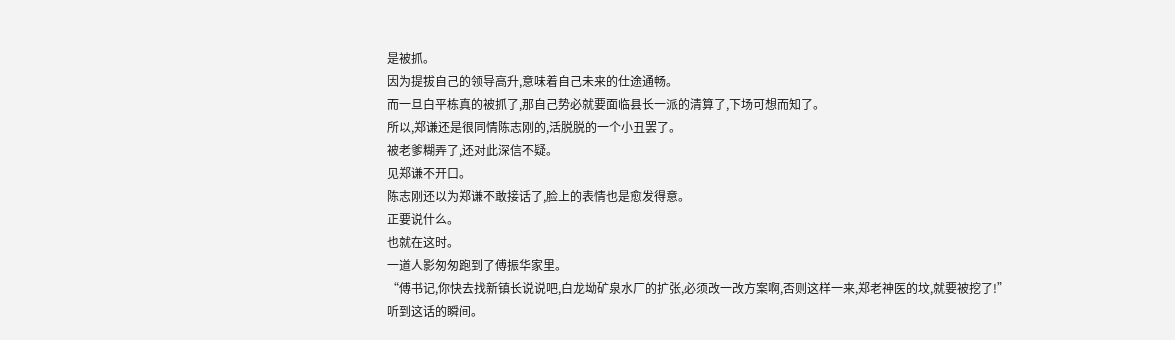是被抓。
因为提拔自己的领导高升,意味着自己未来的仕途通畅。
而一旦白平栋真的被抓了,那自己势必就要面临县长一派的清算了,下场可想而知了。
所以,郑谦还是很同情陈志刚的,活脱脱的一个小丑罢了。
被老爹糊弄了,还对此深信不疑。
见郑谦不开口。
陈志刚还以为郑谦不敢接话了,脸上的表情也是愈发得意。
正要说什么。
也就在这时。
一道人影匆匆跑到了傅振华家里。
“傅书记,你快去找新镇长说说吧,白龙坳矿泉水厂的扩张,必须改一改方案啊,否则这样一来,郑老神医的坟,就要被挖了!”
听到这话的瞬间。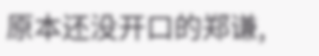原本还没开口的郑谦,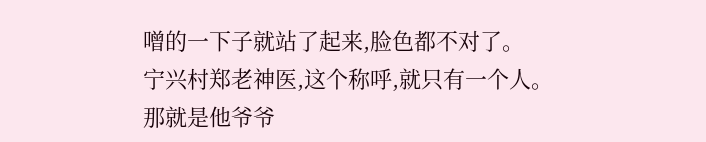噌的一下子就站了起来,脸色都不对了。
宁兴村郑老神医,这个称呼,就只有一个人。
那就是他爷爷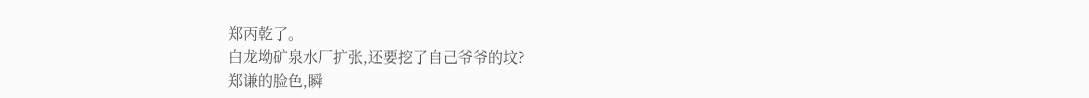郑丙乾了。
白龙坳矿泉水厂扩张,还要挖了自己爷爷的坟?
郑谦的脸色,瞬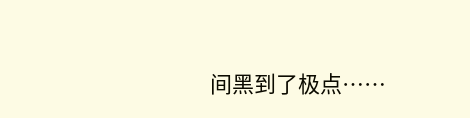间黑到了极点……